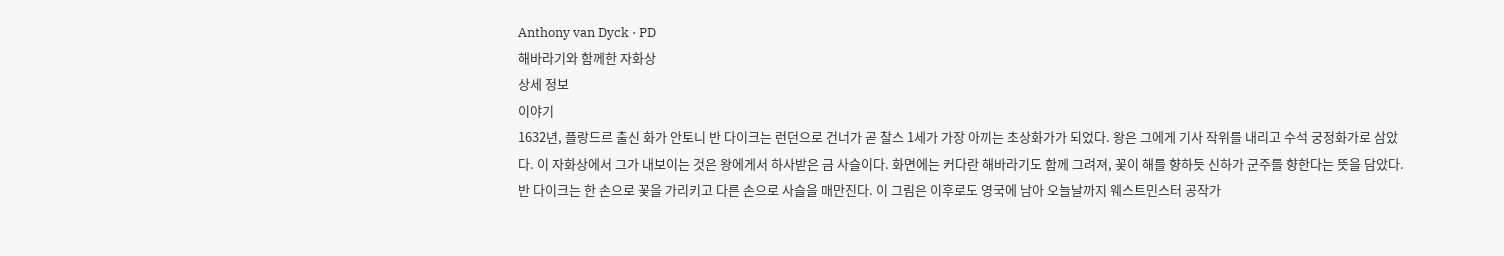Anthony van Dyck · PD
해바라기와 함께한 자화상
상세 정보
이야기
1632년, 플랑드르 출신 화가 안토니 반 다이크는 런던으로 건너가 곧 찰스 1세가 가장 아끼는 초상화가가 되었다. 왕은 그에게 기사 작위를 내리고 수석 궁정화가로 삼았다. 이 자화상에서 그가 내보이는 것은 왕에게서 하사받은 금 사슬이다. 화면에는 커다란 해바라기도 함께 그려져, 꽃이 해를 향하듯 신하가 군주를 향한다는 뜻을 담았다. 반 다이크는 한 손으로 꽃을 가리키고 다른 손으로 사슬을 매만진다. 이 그림은 이후로도 영국에 남아 오늘날까지 웨스트민스터 공작가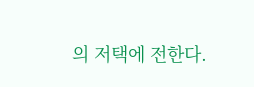의 저택에 전한다.